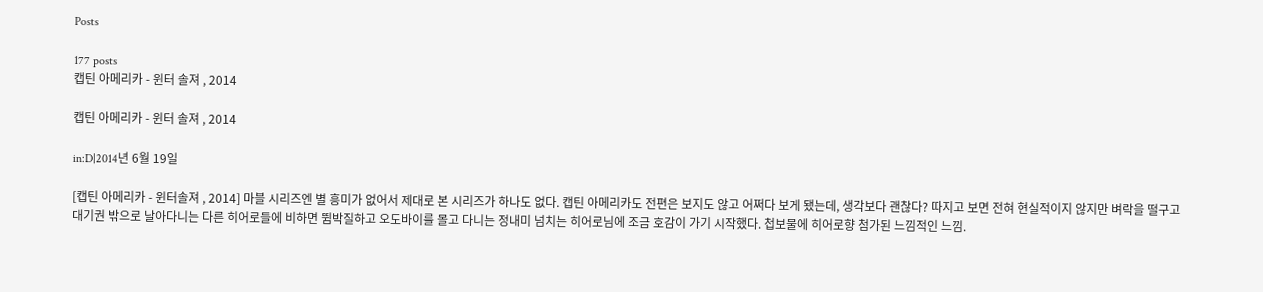Posts

177 posts
캡틴 아메리카 - 윈터 솔져 , 2014

캡틴 아메리카 - 윈터 솔져 , 2014

in:D|2014년 6월 19일

[캡틴 아메리카 - 윈터솔져 , 2014] 마블 시리즈엔 별 흥미가 없어서 제대로 본 시리즈가 하나도 없다. 캡틴 아메리카도 전편은 보지도 않고 어쩌다 보게 됐는데, 생각보다 괜찮다? 따지고 보면 전혀 현실적이지 않지만 벼락을 떨구고 대기권 밖으로 날아다니는 다른 히어로들에 비하면 뜀박질하고 오도바이를 몰고 다니는 정내미 넘치는 히어로님에 조금 호감이 가기 시작했다. 첩보물에 히어로향 첨가된 느낌적인 느낌.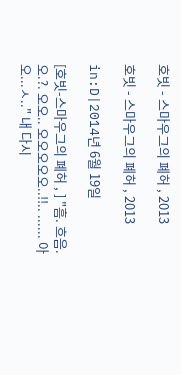호빗 - 스마우그의 폐허 , 2013

호빗 - 스마우그의 폐허 , 2013

in:D|2014년 6월 19일

[호빗-스마우그의 폐허 , ] "흠. 흐음. 오.?. 오오.. 오오오오오..!!.. ...... 아오...ㅅ.." 내 다시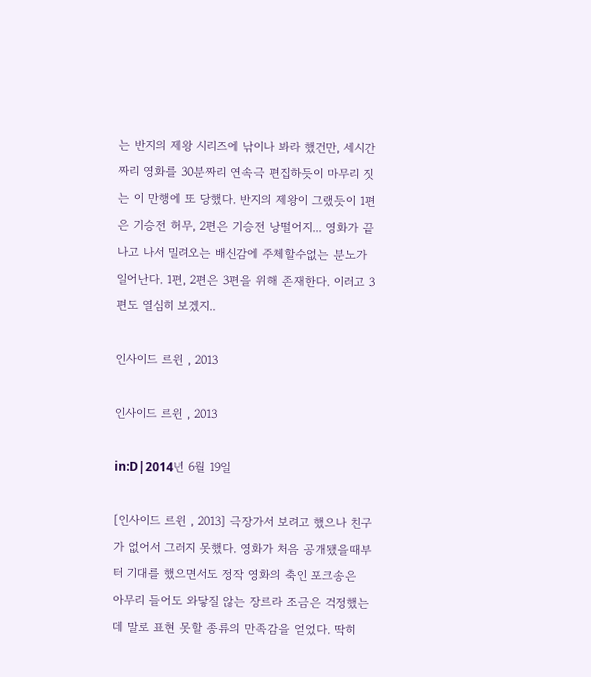는 반지의 제왕 시리즈에 낚이나 봐라 했건만, 세시간짜리 영화를 30분짜리 연속극 편집하듯이 마무리 짓는 이 만행에 또 당했다. 반지의 제왕이 그랬듯이 1편은 기승전 허무, 2편은 기승전 낭떨어지... 영화가 끝나고 나서 밀려오는 배신감에 주체할수없는 분노가 일어난다. 1편, 2편은 3편을 위해 존재한다. 이러고 3편도 열심히 보겠지..

인사이드 르윈 , 2013

인사이드 르윈 , 2013

in:D|2014년 6월 19일

[인사이드 르윈 , 2013] 극장가서 보려고 했으나 친구가 없어서 그러지 못했다. 영화가 처음 공개됐을때부터 기대를 했으면서도 정작 영화의 축인 포크송은 아무리 들어도 와닿질 않는 장르라 조금은 걱정했는데 말로 표현 못할 종류의 만족감을 얻었다. 딱히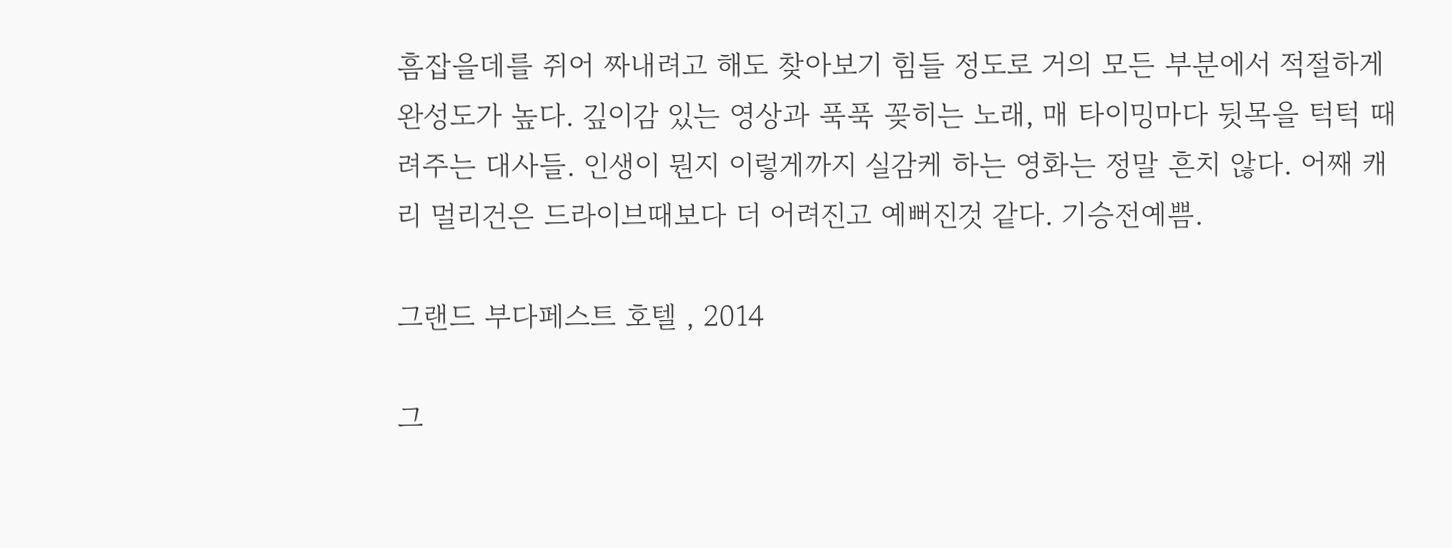흠잡을데를 쥐어 짜내려고 해도 찾아보기 힘들 정도로 거의 모든 부분에서 적절하게 완성도가 높다. 깊이감 있는 영상과 푹푹 꽂히는 노래, 매 타이밍마다 뒷목을 턱턱 때려주는 대사들. 인생이 뭔지 이렇게까지 실감케 하는 영화는 정말 흔치 않다. 어째 캐리 멀리건은 드라이브때보다 더 어려진고 예뻐진것 같다. 기승전예쁨.

그랜드 부다페스트 호텔 , 2014

그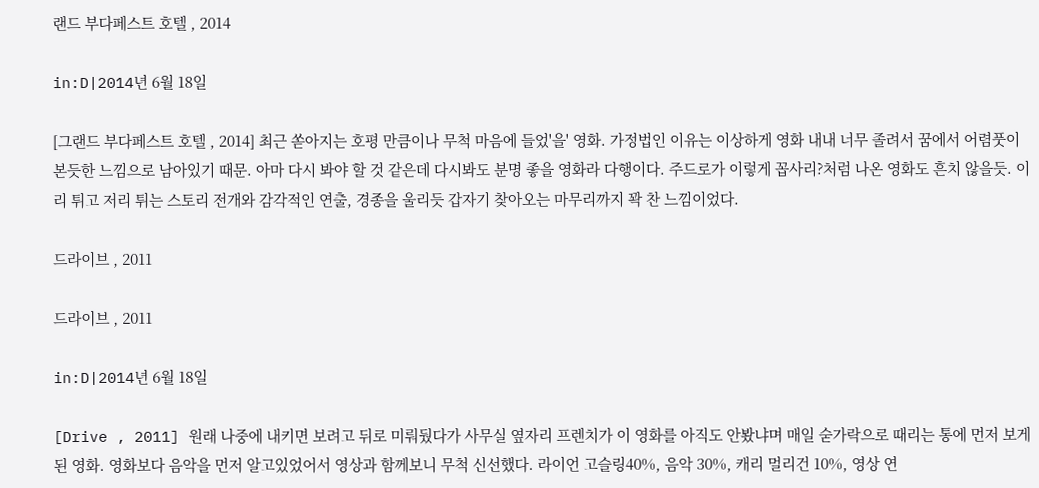랜드 부다페스트 호텔 , 2014

in:D|2014년 6월 18일

[그랜드 부다페스트 호텔 , 2014] 최근 쏟아지는 호평 만큼이나 무척 마음에 들었'을' 영화. 가정법인 이유는 이상하게 영화 내내 너무 졸려서 꿈에서 어렴풋이 본듯한 느낌으로 남아있기 때문. 아마 다시 봐야 할 것 같은데 다시봐도 분명 좋을 영화라 다행이다. 주드로가 이렇게 꼽사리?처럼 나온 영화도 흔치 않을듯. 이리 튀고 저리 튀는 스토리 전개와 감각적인 연출, 경종을 울리듯 갑자기 찾아오는 마무리까지 꽉 찬 느낌이었다.

드라이브 , 2011

드라이브 , 2011

in:D|2014년 6월 18일

[Drive , 2011] 원래 나중에 내키면 보려고 뒤로 미뤄뒀다가 사무실 옆자리 프렌치가 이 영화를 아직도 안봤냐며 매일 숟가락으로 때리는 통에 먼저 보게된 영화. 영화보다 음악을 먼저 알고있었어서 영상과 함께보니 무척 신선했다. 라이언 고슬링40%, 음악 30%, 캐리 멀리건 10%, 영상 연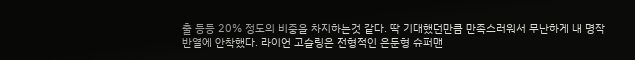출 등등 20% 정도의 비중을 차지하는것 같다. 딱 기대했던만큼 만족스러워서 무난하게 내 명작 반열에 안착했다. 라이언 고슬링은 전형적인 은둔형 슈퍼맨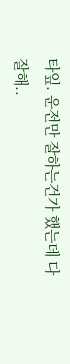타잎. 운전만 잘하는건가 했는데 다 잘해..